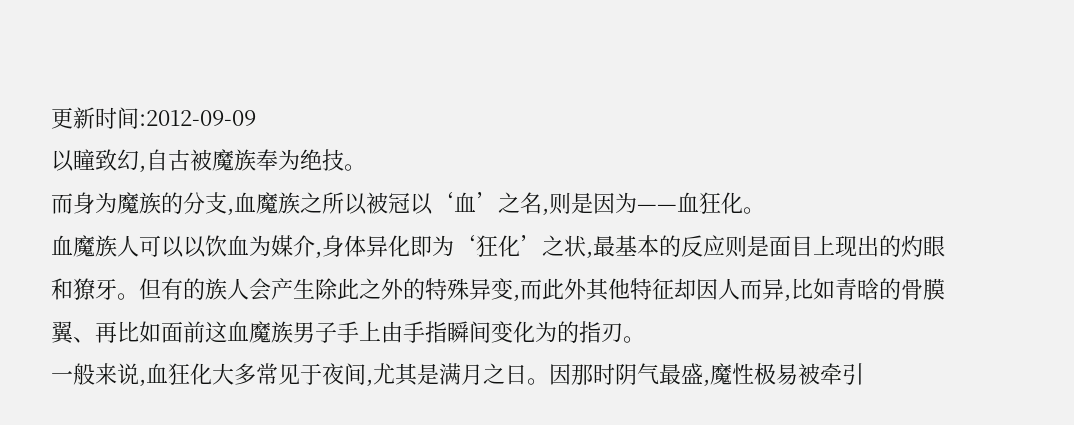更新时间:2012-09-09
以瞳致幻,自古被魔族奉为绝技。
而身为魔族的分支,血魔族之所以被冠以‘血’之名,则是因为——血狂化。
血魔族人可以以饮血为媒介,身体异化即为‘狂化’之状,最基本的反应则是面目上现出的灼眼和獠牙。但有的族人会产生除此之外的特殊异变,而此外其他特征却因人而异,比如青晗的骨膜翼、再比如面前这血魔族男子手上由手指瞬间变化为的指刃。
一般来说,血狂化大多常见于夜间,尤其是满月之日。因那时阴气最盛,魔性极易被牵引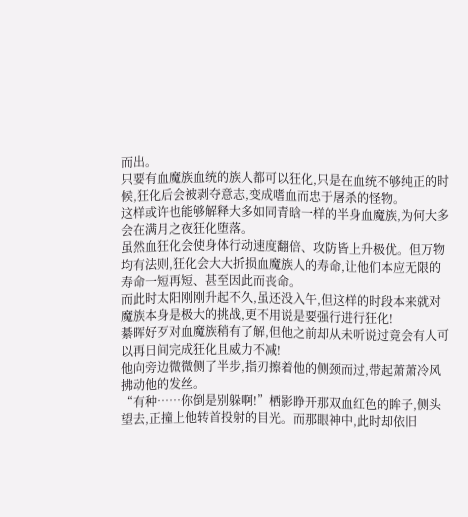而出。
只要有血魔族血统的族人都可以狂化,只是在血统不够纯正的时候,狂化后会被剥夺意志,变成嗜血而忠于屠杀的怪物。
这样或许也能够解释大多如同青晗一样的半身血魔族,为何大多会在满月之夜狂化堕落。
虽然血狂化会使身体行动速度翻倍、攻防皆上升极优。但万物均有法则,狂化会大大折损血魔族人的寿命,让他们本应无限的寿命一短再短、甚至因此而丧命。
而此时太阳刚刚升起不久,虽还没入午,但这样的时段本来就对魔族本身是极大的挑战,更不用说是要强行进行狂化!
綦晖好歹对血魔族稍有了解,但他之前却从未听说过竟会有人可以再日间完成狂化且威力不减!
他向旁边微微侧了半步,指刃擦着他的侧颈而过,带起萧萧冷风拂动他的发丝。
“有种……你倒是别躲啊!”栖影睁开那双血红色的眸子,侧头望去,正撞上他转首投射的目光。而那眼神中,此时却依旧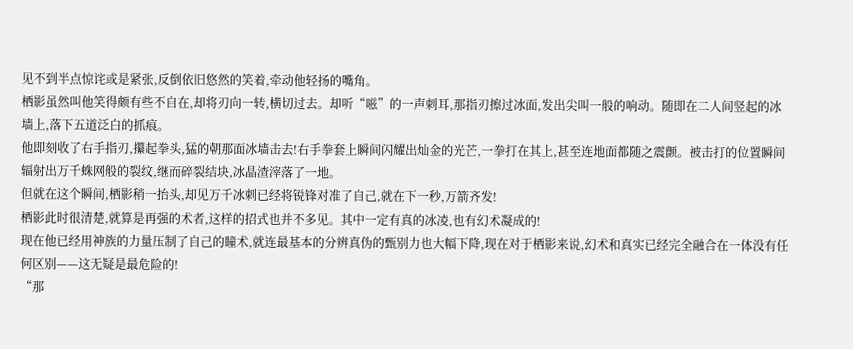见不到半点惊诧或是紧张,反倒依旧悠然的笑着,牵动他轻扬的嘴角。
栖影虽然叫他笑得颇有些不自在,却将刃向一转,横切过去。却听“嗞”的一声刺耳,那指刃擦过冰面,发出尖叫一般的响动。随即在二人间竖起的冰墙上,落下五道泛白的抓痕。
他即刻收了右手指刃,攥起拳头,猛的朝那面冰墙击去!右手拳套上瞬间闪耀出灿金的光芒,一拳打在其上,甚至连地面都随之震颤。被击打的位置瞬间辐射出万千蛛网般的裂纹,继而碎裂结块,冰晶渣滓落了一地。
但就在这个瞬间,栖影稍一抬头,却见万千冰刺已经将锐锋对准了自己,就在下一秒,万箭齐发!
栖影此时很清楚,就算是再强的术者,这样的招式也并不多见。其中一定有真的冰凌,也有幻术凝成的!
现在他已经用神族的力量压制了自己的瞳术,就连最基本的分辨真伪的甄别力也大幅下降,现在对于栖影来说,幻术和真实已经完全融合在一体没有任何区别——这无疑是最危险的!
“那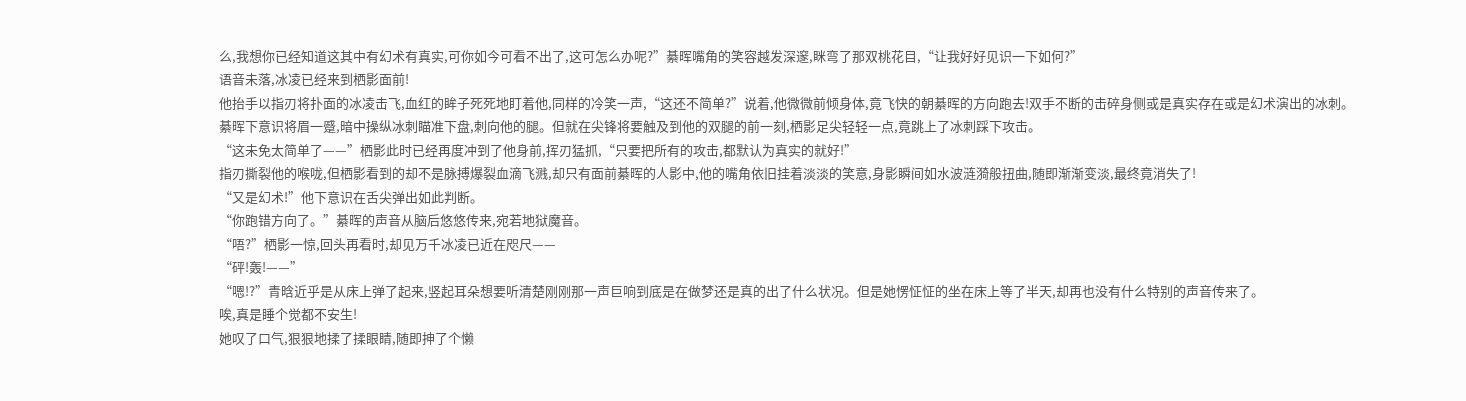么,我想你已经知道这其中有幻术有真实,可你如今可看不出了,这可怎么办呢?”綦晖嘴角的笑容越发深邃,眯弯了那双桃花目,“让我好好见识一下如何?”
语音未落,冰凌已经来到栖影面前!
他抬手以指刃将扑面的冰凌击飞,血红的眸子死死地盯着他,同样的冷笑一声,“这还不简单?”说着,他微微前倾身体,竟飞快的朝綦晖的方向跑去!双手不断的击碎身侧或是真实存在或是幻术演出的冰刺。
綦晖下意识将眉一蹙,暗中操纵冰刺瞄准下盘,刺向他的腿。但就在尖锋将要触及到他的双腿的前一刻,栖影足尖轻轻一点,竟跳上了冰刺踩下攻击。
“这未免太简单了——”栖影此时已经再度冲到了他身前,挥刃猛抓,“只要把所有的攻击,都默认为真实的就好!”
指刃撕裂他的喉咙,但栖影看到的却不是脉搏爆裂血滴飞溅,却只有面前綦晖的人影中,他的嘴角依旧挂着淡淡的笑意,身影瞬间如水波涟漪般扭曲,随即渐渐变淡,最终竟消失了!
“又是幻术!”他下意识在舌尖弹出如此判断。
“你跑错方向了。”綦晖的声音从脑后悠悠传来,宛若地狱魔音。
“唔?”栖影一惊,回头再看时,却见万千冰凌已近在咫尺——
“砰!轰!——”
“嗯!?”青晗近乎是从床上弹了起来,竖起耳朵想要听清楚刚刚那一声巨响到底是在做梦还是真的出了什么状况。但是她愣怔怔的坐在床上等了半天,却再也没有什么特别的声音传来了。
唉,真是睡个觉都不安生!
她叹了口气,狠狠地揉了揉眼睛,随即抻了个懒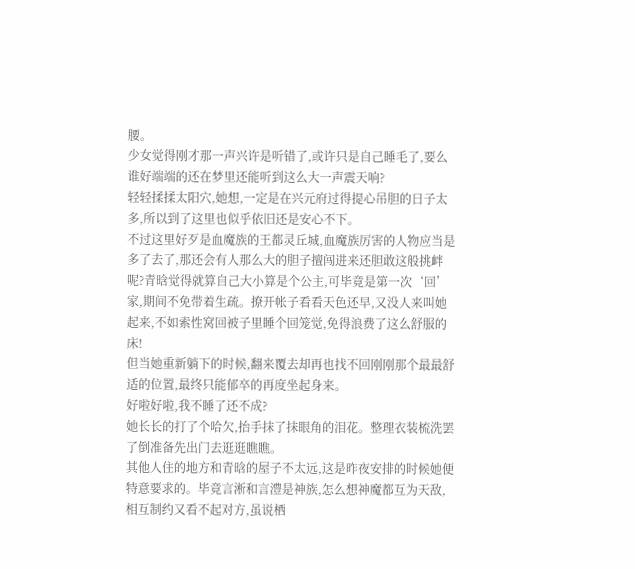腰。
少女觉得刚才那一声兴许是听错了,或许只是自己睡毛了,要么谁好端端的还在梦里还能听到这么大一声震天响?
轻轻揉揉太阳穴,她想,一定是在兴元府过得提心吊胆的日子太多,所以到了这里也似乎依旧还是安心不下。
不过这里好歹是血魔族的王都灵丘城,血魔族厉害的人物应当是多了去了,那还会有人那么大的胆子擅闯进来还胆敢这般挑衅呢?青晗觉得就算自己大小算是个公主,可毕竟是第一次‘回’家,期间不免带着生疏。撩开帐子看看天色还早,又没人来叫她起来,不如索性窝回被子里睡个回笼觉,免得浪费了这么舒服的床!
但当她重新躺下的时候,翻来覆去却再也找不回刚刚那个最最舒适的位置,最终只能郁卒的再度坐起身来。
好啦好啦,我不睡了还不成?
她长长的打了个哈欠,抬手抹了抹眼角的泪花。整理衣装梳洗罢了倒准备先出门去逛逛瞧瞧。
其他人住的地方和青晗的屋子不太远,这是昨夜安排的时候她便特意要求的。毕竟言淅和言澧是神族,怎么想神魔都互为天敌,相互制约又看不起对方,虽说栖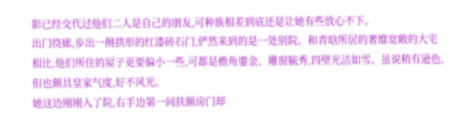影已经交代过他们二人是自己的朋友,可种族相差到底还是让她有些放心不下。
出门绕廊,步出一侧拱形的红漆砖石门,俨然来到的是一处别院。和青晗所居的奢靡宽敞的大宅相比,他们所住的屋子更要偏小一些,可都是檐角鎏金、雕窗毓秀,四壁光洁如雪。虽说稍有逊色,但也颇具皇家气度,好不风光。
她这边刚刚入了院,右手边第一间扶额房门却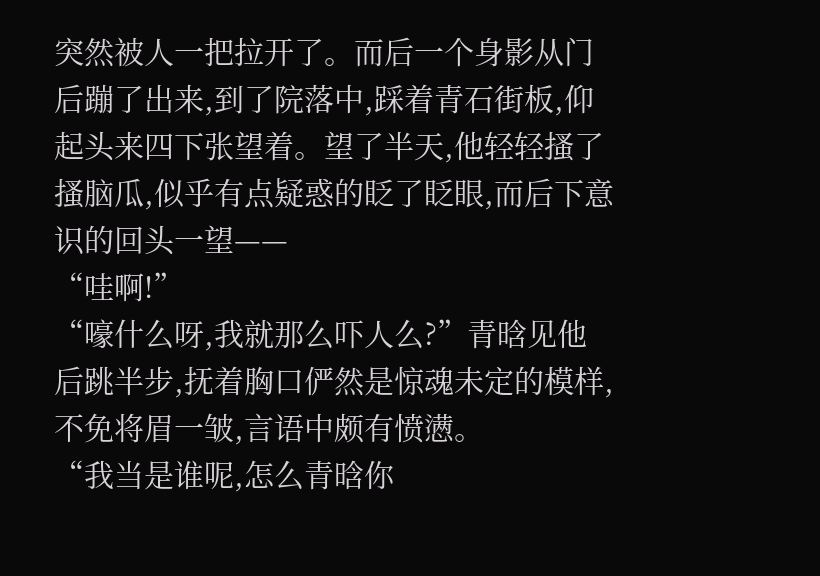突然被人一把拉开了。而后一个身影从门后蹦了出来,到了院落中,踩着青石街板,仰起头来四下张望着。望了半天,他轻轻搔了搔脑瓜,似乎有点疑惑的眨了眨眼,而后下意识的回头一望——
“哇啊!”
“嚎什么呀,我就那么吓人么?”青晗见他后跳半步,抚着胸口俨然是惊魂未定的模样,不免将眉一皱,言语中颇有愤懑。
“我当是谁呢,怎么青晗你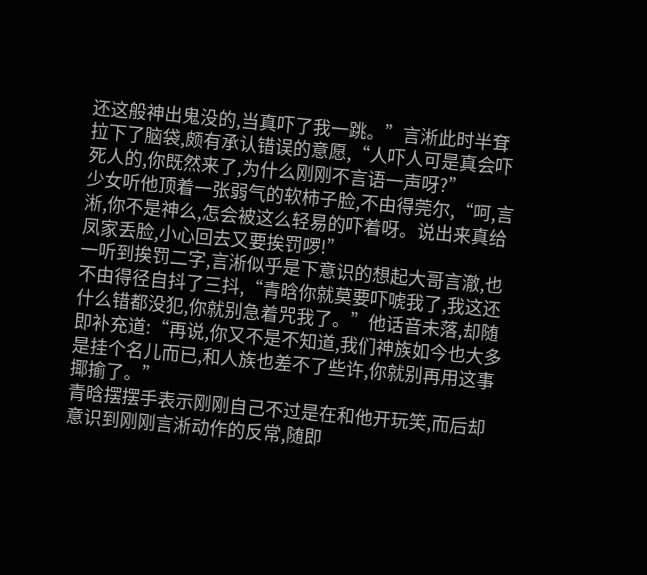还这般神出鬼没的,当真吓了我一跳。”言淅此时半耷拉下了脑袋,颇有承认错误的意愿,“人吓人可是真会吓死人的,你既然来了,为什么刚刚不言语一声呀?”
少女听他顶着一张弱气的软柿子脸,不由得莞尔,“呵,言淅,你不是神么,怎会被这么轻易的吓着呀。说出来真给凤家丢脸,小心回去又要挨罚啰!”
一听到挨罚二字,言淅似乎是下意识的想起大哥言澈,也不由得径自抖了三抖,“青晗你就莫要吓唬我了,我这还什么错都没犯,你就别急着咒我了。”他话音未落,却随即补充道:“再说,你又不是不知道,我们神族如今也大多是挂个名儿而已,和人族也差不了些许,你就别再用这事揶揄了。”
青晗摆摆手表示刚刚自己不过是在和他开玩笑,而后却意识到刚刚言淅动作的反常,随即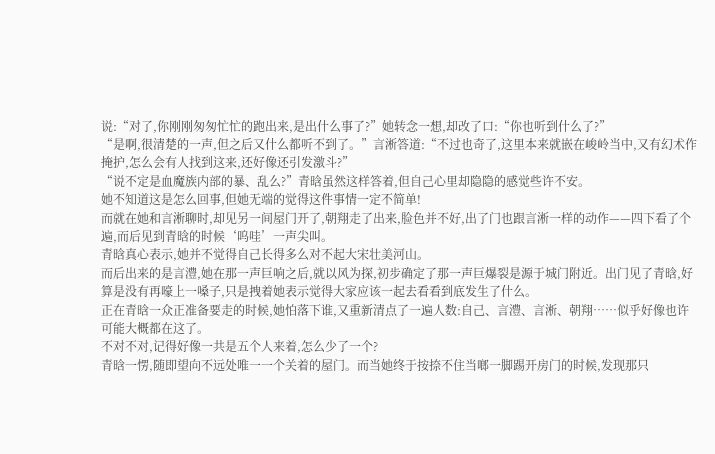说:“对了,你刚刚匆匆忙忙的跑出来,是出什么事了?”她转念一想,却改了口:“你也听到什么了?”
“是啊,很清楚的一声,但之后又什么都听不到了。”言淅答道:“不过也奇了,这里本来就嵌在峻岭当中,又有幻术作掩护,怎么会有人找到这来,还好像还引发激斗?”
“说不定是血魔族内部的暴、乱么?”青晗虽然这样答着,但自己心里却隐隐的感觉些许不安。
她不知道这是怎么回事,但她无端的觉得这件事情一定不简单!
而就在她和言淅聊时,却见另一间屋门开了,朝翔走了出来,脸色并不好,出了门也跟言淅一样的动作——四下看了个遍,而后见到青晗的时候‘呜哇’一声尖叫。
青晗真心表示,她并不觉得自己长得多么对不起大宋壮美河山。
而后出来的是言澧,她在那一声巨响之后,就以风为探,初步确定了那一声巨爆裂是源于城门附近。出门见了青晗,好算是没有再嚎上一嗓子,只是拽着她表示觉得大家应该一起去看看到底发生了什么。
正在青晗一众正准备要走的时候,她怕落下谁,又重新清点了一遍人数:自己、言澧、言淅、朝翔……似乎好像也许可能大概都在这了。
不对不对,记得好像一共是五个人来着,怎么少了一个?
青晗一愣,随即望向不远处唯一一个关着的屋门。而当她终于按捺不住当啷一脚踢开房门的时候,发现那只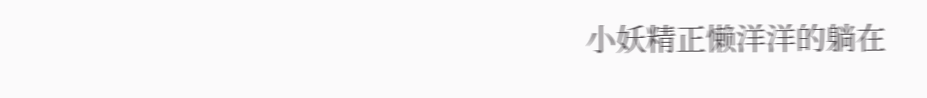小妖精正懒洋洋的躺在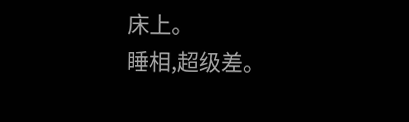床上。
睡相,超级差。